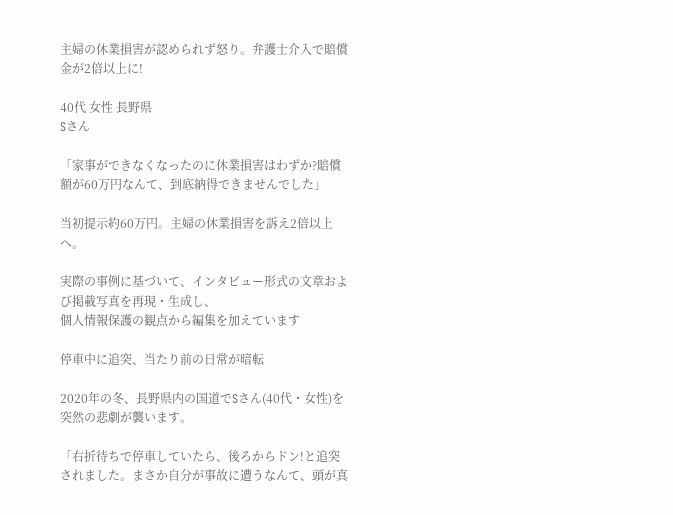主婦の休業損害が認められず怒り。弁護士介入で賠償金が2倍以上に!

40代 女性 長野県
Sさん

「家事ができなくなったのに休業損害はわずか?賠償額が60万円なんて、到底納得できませんでした」

当初提示約60万円。主婦の休業損害を訴え2倍以上へ。

実際の事例に基づいて、インタビュー形式の文章および掲載写真を再現・生成し、
個人情報保護の観点から編集を加えています

停車中に追突、当たり前の日常が暗転

2020年の冬、長野県内の国道でSさん(40代・女性)を突然の悲劇が襲います。

「右折待ちで停車していたら、後ろからドン!と追突されました。まさか自分が事故に遭うなんて、頭が真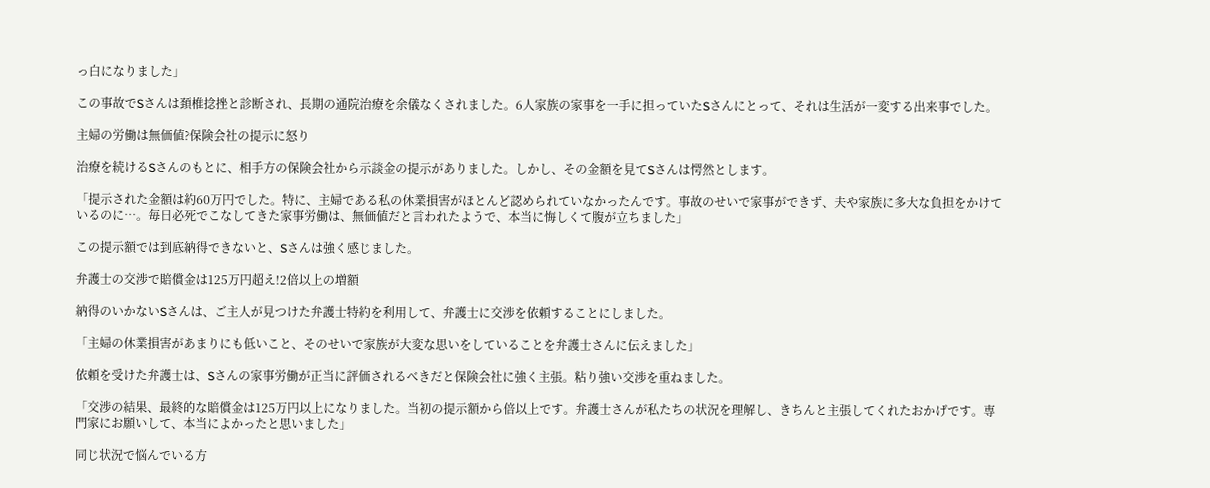っ白になりました」

この事故でSさんは頚椎捻挫と診断され、長期の通院治療を余儀なくされました。6人家族の家事を一手に担っていたSさんにとって、それは生活が一変する出来事でした。

主婦の労働は無価値?保険会社の提示に怒り

治療を続けるSさんのもとに、相手方の保険会社から示談金の提示がありました。しかし、その金額を見てSさんは愕然とします。

「提示された金額は約60万円でした。特に、主婦である私の休業損害がほとんど認められていなかったんです。事故のせいで家事ができず、夫や家族に多大な負担をかけているのに…。毎日必死でこなしてきた家事労働は、無価値だと言われたようで、本当に悔しくて腹が立ちました」

この提示額では到底納得できないと、Sさんは強く感じました。

弁護士の交渉で賠償金は125万円超え!2倍以上の増額

納得のいかないSさんは、ご主人が見つけた弁護士特約を利用して、弁護士に交渉を依頼することにしました。

「主婦の休業損害があまりにも低いこと、そのせいで家族が大変な思いをしていることを弁護士さんに伝えました」

依頼を受けた弁護士は、Sさんの家事労働が正当に評価されるべきだと保険会社に強く主張。粘り強い交渉を重ねました。

「交渉の結果、最終的な賠償金は125万円以上になりました。当初の提示額から倍以上です。弁護士さんが私たちの状況を理解し、きちんと主張してくれたおかげです。専門家にお願いして、本当によかったと思いました」

同じ状況で悩んでいる方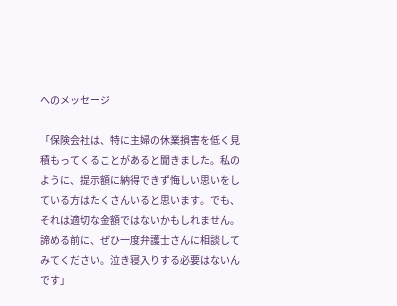へのメッセージ

「保険会社は、特に主婦の休業損害を低く見積もってくることがあると聞きました。私のように、提示額に納得できず悔しい思いをしている方はたくさんいると思います。でも、それは適切な金額ではないかもしれません。諦める前に、ぜひ一度弁護士さんに相談してみてください。泣き寝入りする必要はないんです」